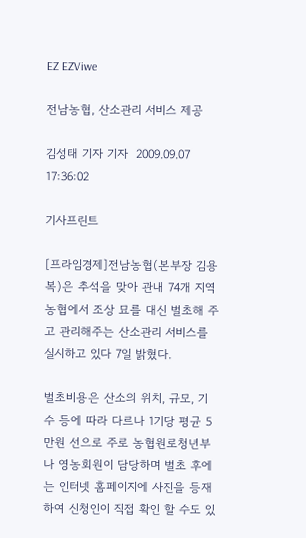EZ EZViwe

전남농협, 산소관리 서비스 제공

김성태 기자 기자  2009.09.07 17:36:02

기사프린트

[프라임경제]전남농협(본부장 김용복)은 추석을 맞아 관내 74개 지역농협에서 조상 묘를 대신 벌초해 주고 관리해주는 산소관리 서비스를 실시하고 있다 7일 밝혔다.

벌초비용은 산소의 위치, 규모, 기수 등에 따라 다르나 1기당 평균 5만원 선으로 주로 농협원로청년부나 영농회원이 담당하며 벌초 후에는 인터넷 홈페이지에 사진을 등재하여 신청인이 직접 확인 할 수도 있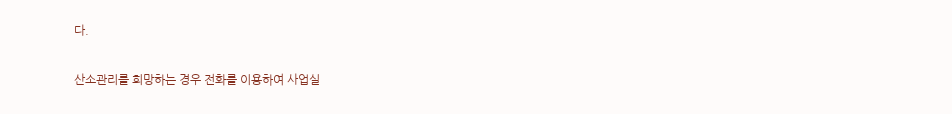다.

산소관리를 희망하는 경우 전화를 이용하여 사업실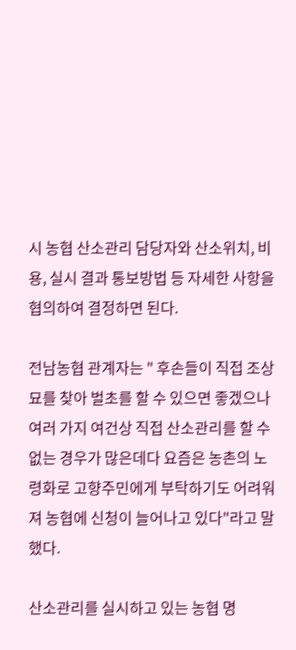시 농협 산소관리 담당자와 산소위치, 비용, 실시 결과 통보방법 등 자세한 사항을 협의하여 결정하면 된다.

전남농협 관계자는 " 후손들이 직접 조상 묘를 찾아 벌초를 할 수 있으면 좋겠으나 여러 가지 여건상 직접 산소관리를 할 수 없는 경우가 많은데다 요즘은 농촌의 노령화로 고향주민에게 부탁하기도 어려워져 농협에 신청이 늘어나고 있다"라고 말했다.

산소관리를 실시하고 있는 농협 명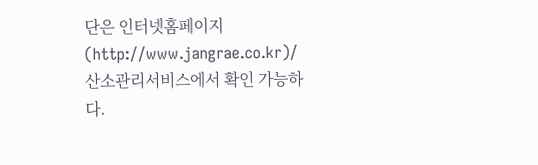단은 인터넷홈페이지(http://www.jangrae.co.kr)/산소관리서비스에서 확인 가능하다.